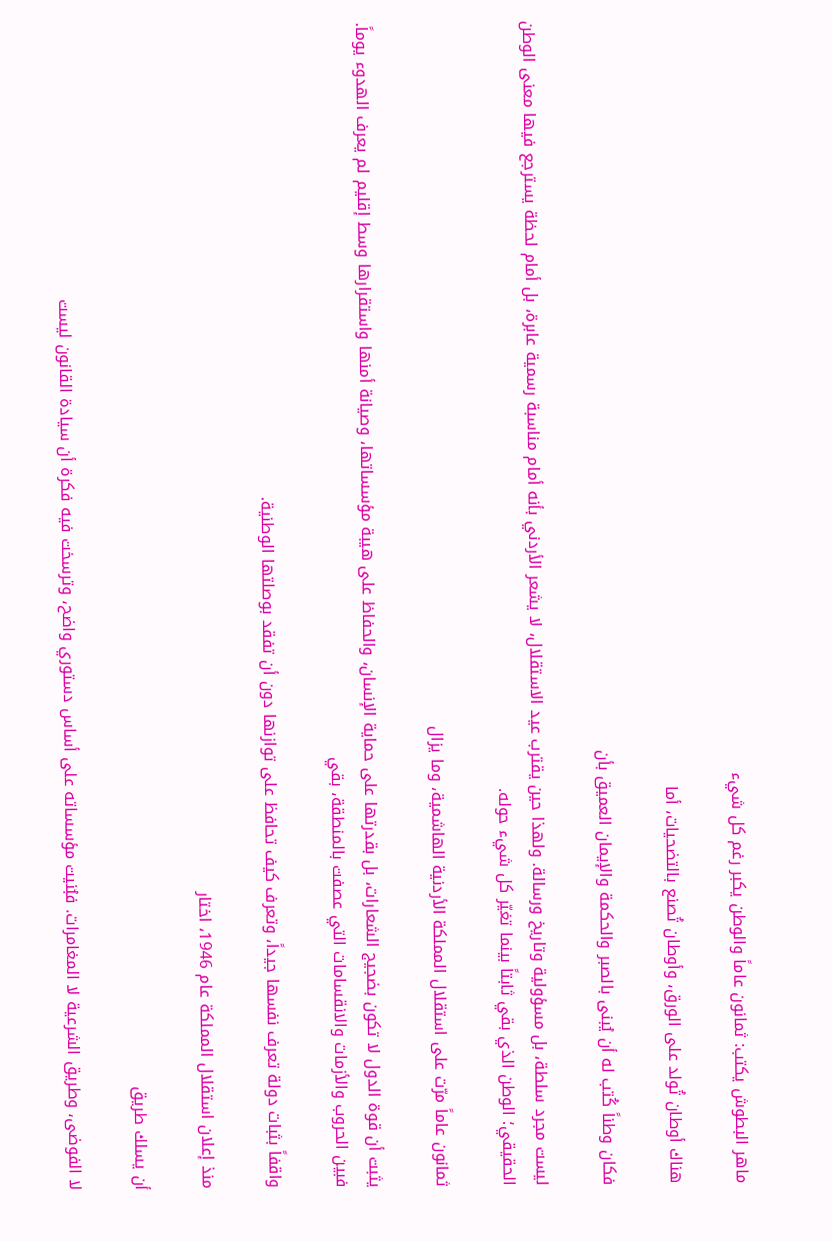ماهر البطوش يكتب: ثمانون عاماً والوطن يكبر رغم كل شيء

هناك أوطان تُولد على الورق، وأوطان تُصنع بالتضحيات، أما

فكان وطناً كُتب له أن يُبنى بالصبر والحكمة والإيمان العميق بأن

ليست مجرد سلطة، بل مسؤولية وتاريخ ورسالة. ولهذا حين يقترب عيد الاستقلال، لا يشعر الأردني بأنه أمام مناسبة رسمية عابرة، بل أمام لحظة يسترجع فيها معنى الوطن الحقيقي؛ الوطن الذي بقي ثابتاً بينما تغيّر كل شيء حوله.

ثمانون عاماً مرّت على استقلال المملكة الأردنية الهاشمية، وما يزال

يثبت أن قوة الدول لا تكون بضجيج الشعارات، بل بقدرتها على حماية الإنسان، والحفاظ على هيبة مؤسساتها، وصيانة أمنها واستقرارها وسط إقليم لم يعرف الهدوء يوماً. فبين الحروب والأزمات والانقسامات التي عصفت بالمنطقة، بقي

واقفاً بثبات دولة تعرف نفسها جيداً، وتعرف كيف تحافظ على توازنها دون أن تفقد بوصلتها الوطنية.

منذ إعلان استقلال المملكة عام 1946، اختار

أن يسلك طريق

لا الفوضى، وطريق الشرعية لا المغامرات. فبُنيت مؤسساته على أساس دستوري واضح، وترسخت فيه فكرة أن سيادة القانون ليست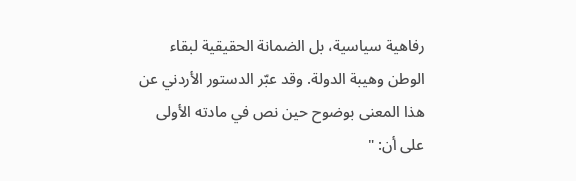رفاهية سياسية، بل الضمانة الحقيقية لبقاء الوطن وهيبة الدولة. وقد عبّر الدستور الأردني عن هذا المعنى بوضوح حين نص في مادته الأولى على أن: "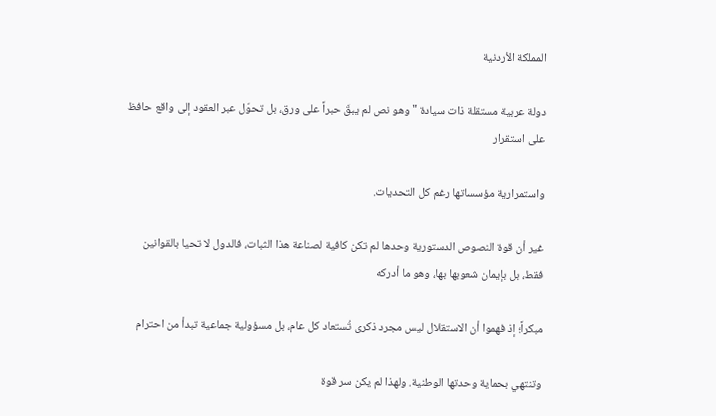المملكة الأردنية

دولة عربية مستقلة ذات سيادة " وهو نص لم يبقَ حبراً على ورق، بل تحوّل عبر العقود إلى واقع حافظ على استقرار

واستمرارية مؤسساتها رغم كل التحديات.

غير أن قوة النصوص الدستورية وحدها لم تكن كافية لصناعة هذا الثبات، فالدول لا تحيا بالقوانين فقط، بل بإيمان شعوبها بها، وهو ما أدركه

مبكراً؛ إذ فهموا أن الاستقلال ليس مجرد ذكرى تُستعاد كل عام، بل مسؤولية جماعية تبدأ من احترام

وتنتهي بحماية وحدتها الوطنية. ولهذا لم يكن سر قوة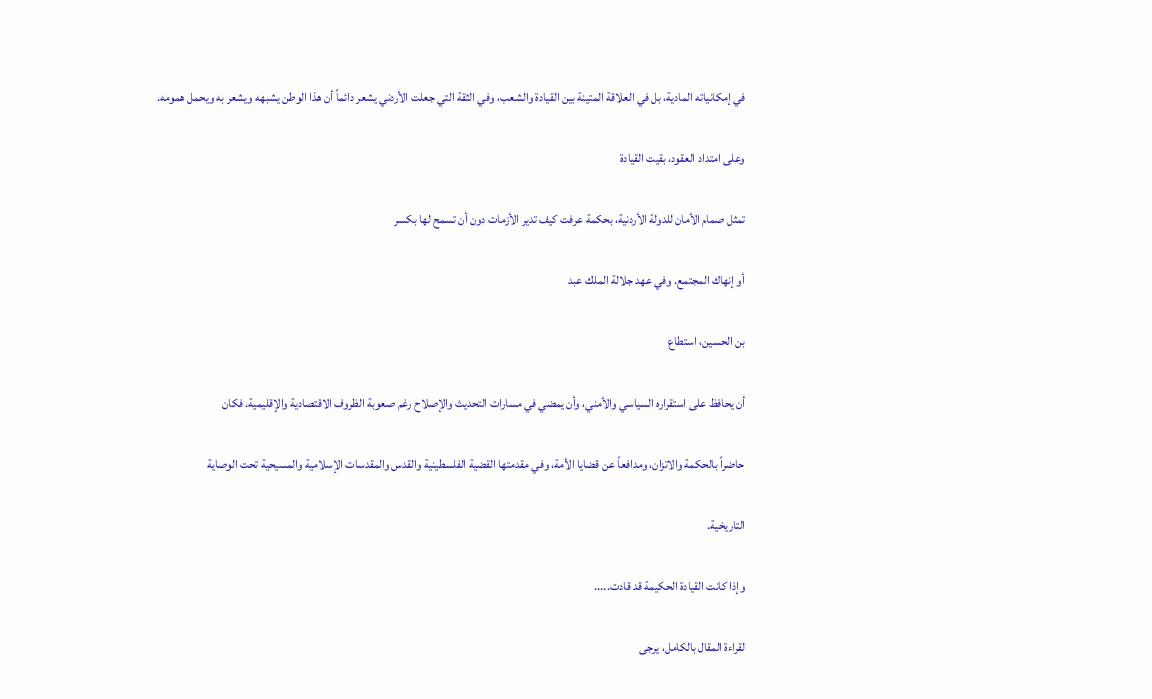في إمكانياته المادية، بل في العلاقة المتينة بين القيادة والشعب، وفي الثقة التي جعلت الأردني يشعر دائماً أن هذا الوطن يشبهه ويشعر به ويحمل همومه.

وعلى امتداد العقود، بقيت القيادة

تمثل صمام الأمان للدولة الأردنية، بحكمة عرفت كيف تدير الأزمات دون أن تسمح لها بكسر

أو إنهاك المجتمع. وفي عهد جلالة الملك عبد

بن الحسين، استطاع

أن يحافظ على استقراره السياسي والأمني، وأن يمضي في مسارات التحديث والإصلاح رغم صعوبة الظروف الاقتصادية والإقليمية. فكان

حاضراً بالحكمة والاتزان، ومدافعاً عن قضايا الأمة، وفي مقدمتها القضية الفلسطينية والقدس والمقدسات الإسلامية والمسيحية تحت الوصاية

التاريخية.

وإذا كانت القيادة الحكيمة قد قادت.....

لقراءة المقال بالكامل، يرجى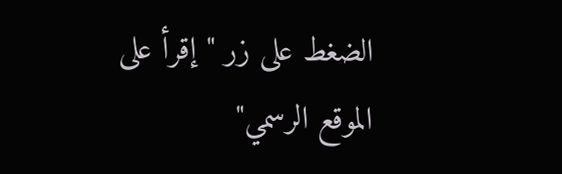الضغط على زر "إقرأ على الموقع الرسمي"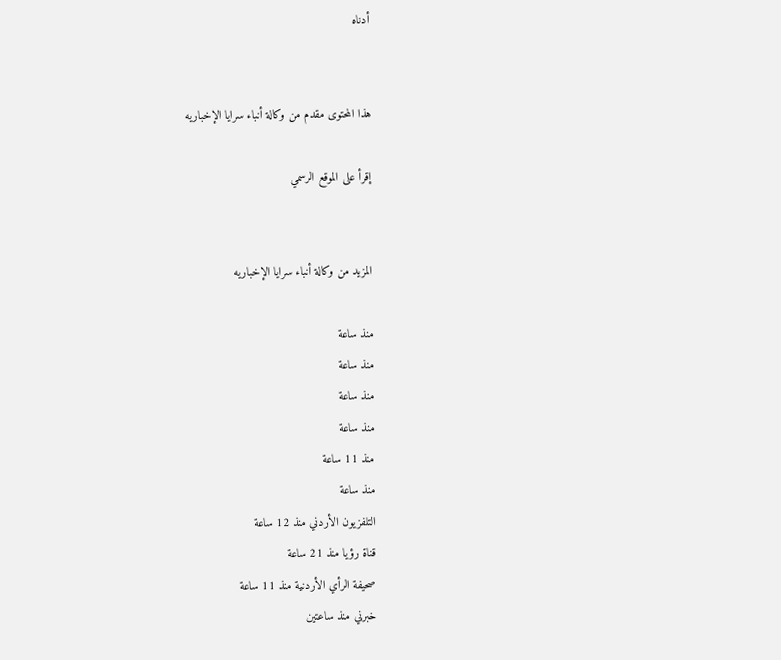أدناه


هذا المحتوى مقدم من وكالة أنباء سرايا الإخباريه

إقرأ على الموقع الرسمي


المزيد من وكالة أنباء سرايا الإخباريه

منذ ساعة
منذ ساعة
منذ ساعة
منذ ساعة
منذ 11 ساعة
منذ ساعة
التلفزيون الأردني منذ 12 ساعة
قناة رؤيا منذ 21 ساعة
صحيفة الرأي الأردنية منذ 11 ساعة
خبرني منذ ساعتين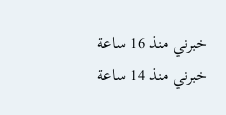خبرني منذ 16 ساعة
خبرني منذ 14 ساعة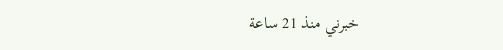خبرني منذ 21 ساعة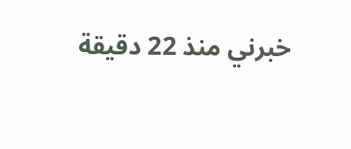خبرني منذ 22 دقيقة